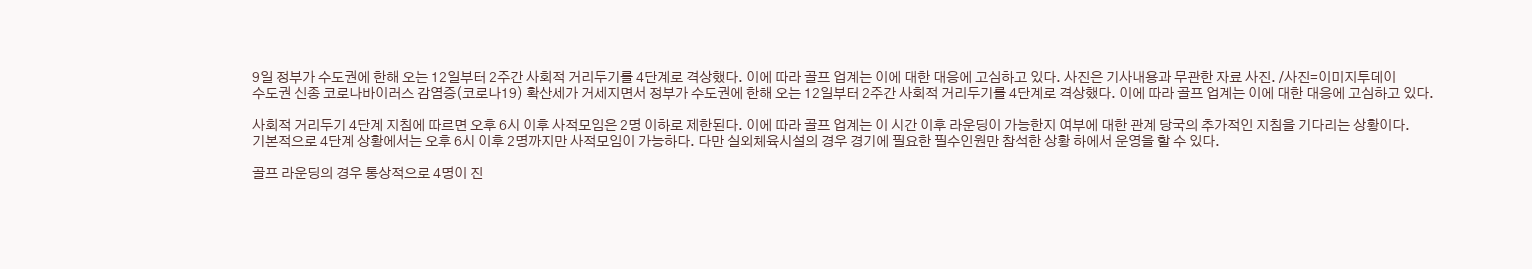9일 정부가 수도권에 한해 오는 12일부터 2주간 사회적 거리두기를 4단계로 격상했다. 이에 따라 골프 업계는 이에 대한 대응에 고심하고 있다. 사진은 기사내용과 무관한 자료 사진. /사진=이미지투데이
수도권 신종 코로나바이러스 감염증(코로나19) 확산세가 거세지면서 정부가 수도권에 한해 오는 12일부터 2주간 사회적 거리두기를 4단계로 격상했다. 이에 따라 골프 업계는 이에 대한 대응에 고심하고 있다.

사회적 거리두기 4단계 지침에 따르면 오후 6시 이후 사적모임은 2명 이하로 제한된다. 이에 따라 골프 업계는 이 시간 이후 라운딩이 가능한지 여부에 대한 관계 당국의 추가적인 지침을 기다리는 상황이다.
기본적으로 4단계 상황에서는 오후 6시 이후 2명까지만 사적모임이 가능하다. 다만 실외체육시설의 경우 경기에 필요한 필수인원만 참석한 상황 하에서 운영을 할 수 있다.

골프 라운딩의 경우 통상적으로 4명이 진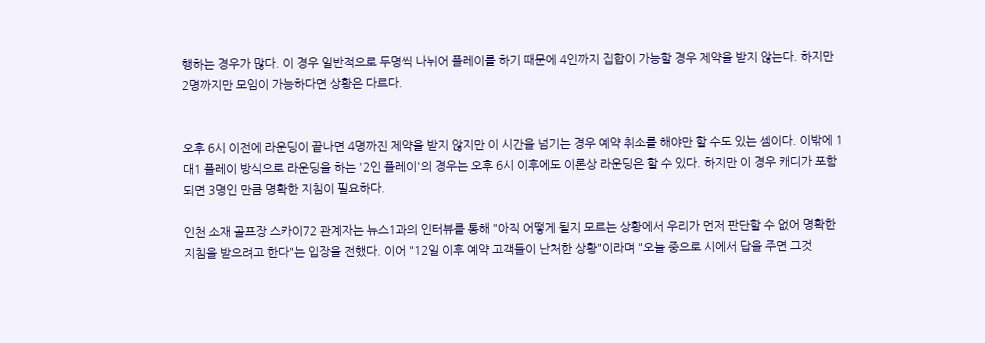행하는 경우가 많다. 이 경우 일반적으로 두명씩 나뉘어 플레이를 하기 때문에 4인까지 집합이 가능할 경우 제약을 받지 않는다. 하지만 2명까지만 모임이 가능하다면 상황은 다르다.


오후 6시 이전에 라운딩이 끝나면 4명까진 제약을 받지 않지만 이 시간을 넘기는 경우 예약 취소를 해야만 할 수도 있는 셈이다. 이밖에 1대1 플레이 방식으로 라운딩을 하는 '2인 플레이'의 경우는 오후 6시 이후에도 이론상 라운딩은 할 수 있다. 하지만 이 경우 캐디가 포함되면 3명인 만큼 명확한 지침이 필요하다.

인천 소재 골프장 스카이72 관계자는 뉴스1과의 인터뷰를 통해 "아직 어떻게 될지 모르는 상황에서 우리가 먼저 판단할 수 없어 명확한 지침을 받으려고 한다"는 입장을 전했다. 이어 "12일 이후 예약 고객들이 난처한 상황"이라며 "오늘 중으로 시에서 답을 주면 그것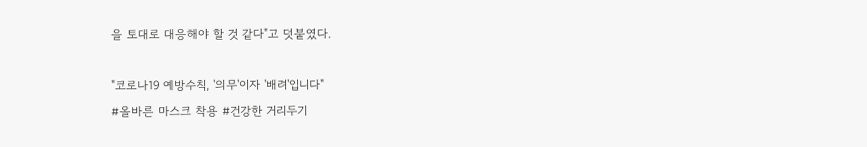을 토대로 대응해야 할 것 같다"고 덧붙였다.

"코로나19 예방수칙, '의무'이자 '배려'입니다"
#올바른 마스크 착용 #건강한 거리두기